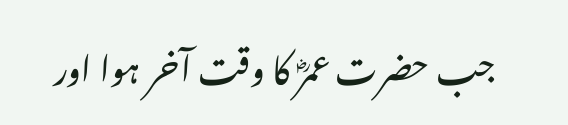جب حضرت عمرؓ کا وقت آخر ہوا اور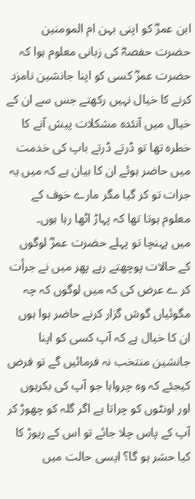ابن عمرؓ کو اپنی بہن ام المومنین حضرت حفصہؓ کی زبانی معلوم ہوا کہ حضرت عمرؓ کسی کو اپنا جانشین نامزد کرنے کا خیال نہیں رکھتے جس سے ان کے خیال میں آنئدہ مشکلات پیش آنے کا خطرہ تھا تو ڈرتے ڈرتے باپ کی خدمت میں حاضر ہوئے ان کا بیان ہے کہ میں یہ جرات تو کر گیا مگر مارے خوف کے معلوم ہوتا تھا کہ پہاڑ اٹھا رہا ہوں۔
میں پہنچا تو پہلے حضرت عمرؓ لوگوں کے حالات پوچھتے رہے پھر میں نے جرأت کر ے عرض کی کہ میں لوگوں کہ چہ مگوئیاں گوش گزار کرنے حاضر ہوا ہوں ان کا خیال ہے کہ آپ کسی کو اپنا جانشین منتخب نہ فرمائیں گے تو فرض کیجئے کہ وہ چرواہا جو آپ کی بکریوں اور اونٹوں کو چراتا ہے اگر گلہ کو چھوڑ کر آپ کے پاس چلا جائے تو اس کے ریوڑ کا کیا حشر ہو گا؟ ایسی حالت میں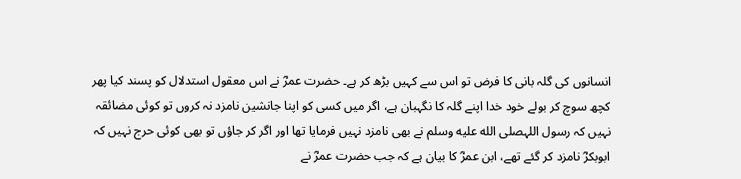انسانوں کی گلہ بانی کا فرض تو اس سے کہیں بڑھ کر ہے۔ حضرت عمرؓ نے اس معقول استدلال کو پسند کیا پھر کچھ سوچ کر بولے خود خدا اپنے گلہ کا نگہبان ہے، اگر میں کسی کو اپنا جانشین نامزد نہ کروں تو کوئی مضائقہ نہیں کہ رسول اللہصلى الله عليه وسلم نے بھی نامزد نہیں فرمایا تھا اور اگر کر جاؤں تو بھی کوئی حرج نہیں کہ ابوبکرؓ نامزد کر گئے تھے، ابن عمرؓ کا بیان ہے کہ جب حضرت عمرؓ نے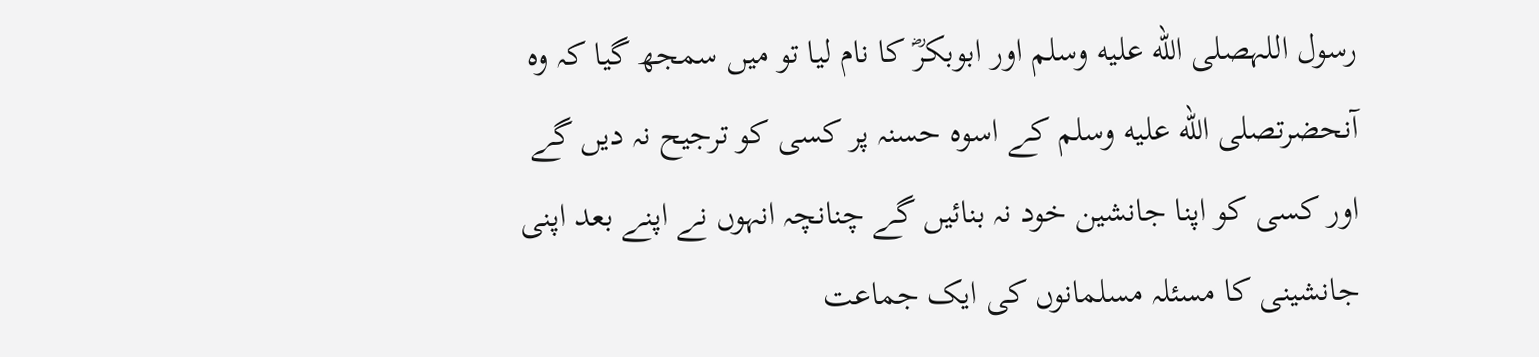رسول اللہصلى الله عليه وسلم اور ابوبکرؓ کا نام لیا تو میں سمجھ گیا کہ وہ آنحضرتصلى الله عليه وسلم کے اسوہ حسنہ پر کسی کو ترجیح نہ دیں گے اور کسی کو اپنا جانشین خود نہ بنائیں گے چنانچہ انہوں نے اپنے بعد اپنی جانشینی کا مسئلہ مسلمانوں کی ایک جماعت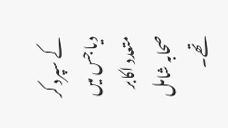کے سپرد کر دیا جس میں متعدد اکابر صحابہ شامل تھے۔